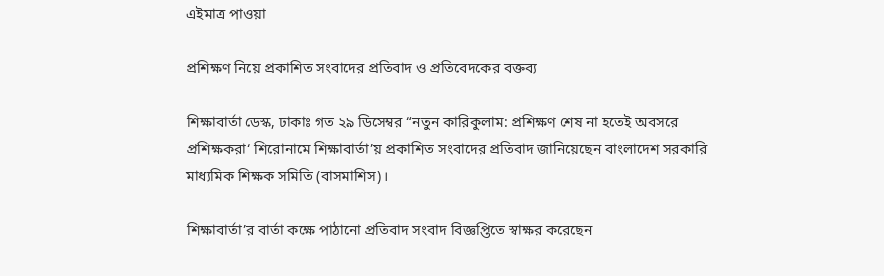এইমাত্র পাওয়া

প্রশিক্ষণ নিয়ে প্রকাশিত সংবাদের প্রতিবাদ ও প্রতিবেদকের বক্তব্য

শিক্ষাবার্তা ডেস্ক, ঢাকাঃ গত ২৯ ডিসেম্বর “নতুন কারিকুলাম: প্রশিক্ষণ শেষ না হতেই অবসরে প্রশিক্ষকরা‘ শিরোনামে শিক্ষাবার্তা’য় প্রকাশিত সংবাদের প্রতিবাদ জানিয়েছেন বাংলাদেশ সরকারি মাধ্যমিক শিক্ষক সমিতি (বাসমাশিস)।

শিক্ষাবার্তা’র বার্তা কক্ষে পাঠানো প্রতিবাদ সংবাদ বিজ্ঞপ্তিতে স্বাক্ষর করেছেন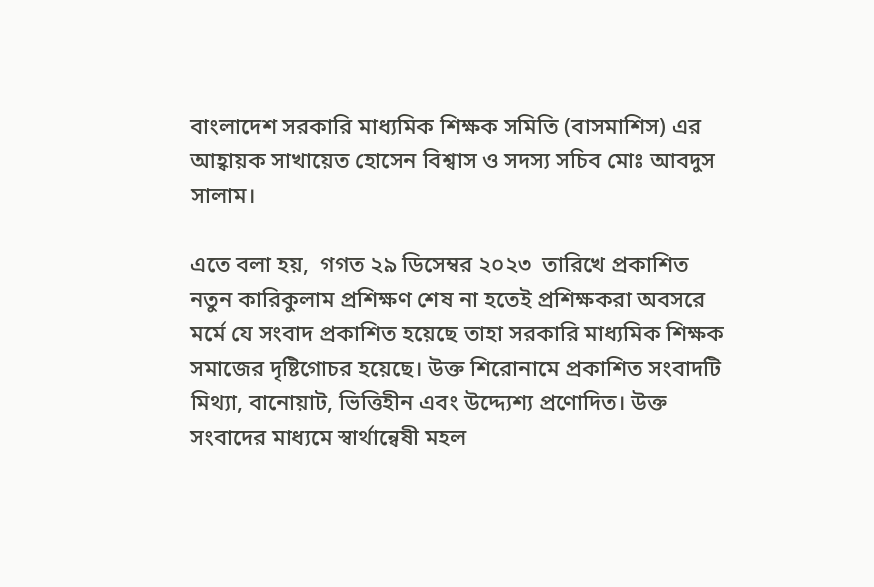বাংলাদেশ সরকারি মাধ্যমিক শিক্ষক সমিতি (বাসমাশিস) এর আহ্বায়ক সাখায়েত হোসেন বিশ্বাস ও সদস্য সচিব মোঃ আবদুস সালাম।

এতে বলা হয়,  গগত ২৯ ডিসেম্বর ২০২৩  তারিখে প্রকাশিত নতুন কারিকুলাম প্রশিক্ষণ শেষ না হতেই প্রশিক্ষকরা অবসরে মর্মে যে সংবাদ প্রকাশিত হয়েছে তাহা সরকারি মাধ্যমিক শিক্ষক সমাজের দৃষ্টিগোচর হয়েছে। উক্ত শিরোনামে প্রকাশিত সংবাদটি মিথ্যা, বানোয়াট, ভিত্তিহীন এবং উদ্দ্যেশ্য প্রণোদিত। উক্ত সংবাদের মাধ্যমে স্বার্থান্বেষী মহল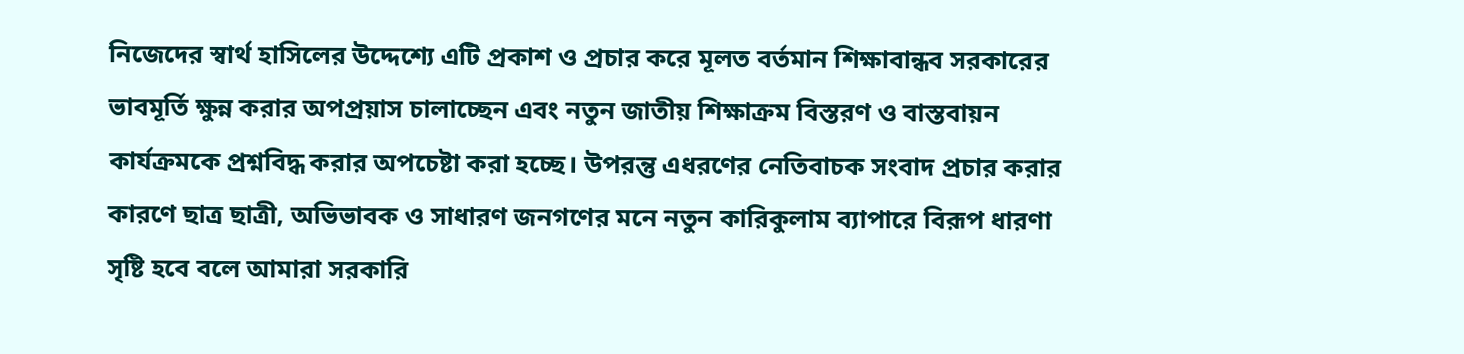নিজেদের স্বার্থ হাসিলের উদ্দেশ্যে এটি প্রকাশ ও প্রচার করে মূলত বর্তমান শিক্ষাবান্ধব সরকারের ভাবমূর্তি ক্ষুন্ন করার অপপ্রয়াস চালাচ্ছেন এবং নতুন জাতীয় শিক্ষাক্রম বিস্তরণ ও বাস্তবায়ন কার্যক্রমকে প্রশ্নবিদ্ধ করার অপচেষ্টা করা হচ্ছে। উপরন্তু এধরণের নেতিবাচক সংবাদ প্রচার করার কারণে ছাত্র ছাত্রী, অভিভাবক ও সাধারণ জনগণের মনে নতুন কারিকুলাম ব্যাপারে বিরূপ ধারণা সৃষ্টি হবে বলে আমারা সরকারি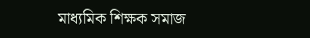মাধ্যমিক শিক্ষক সমাজ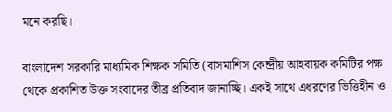মনে করছি।

বাংলাদেশ সরকারি মাধ্যমিক শিক্ষক সমিতি (বাসমাশিস কেন্দ্রীয় আহবায়ক কমিটির পক্ষ থেকে প্রকাশিত উক্ত সংবাদের তীব্র প্রতিবাদ জানাচ্ছি। একই সাথে এধরণের ভিত্তিহীন ও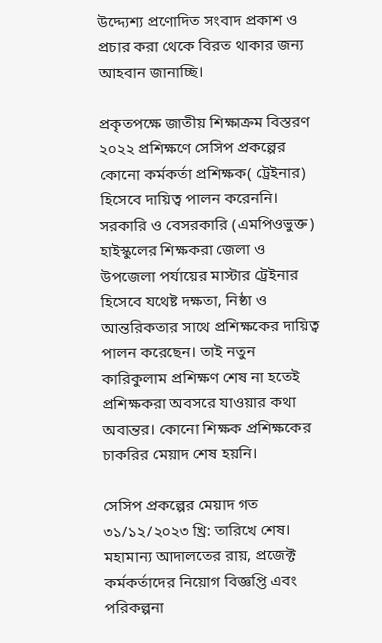উদ্দ্যেশ্য প্রণোদিত সংবাদ প্রকাশ ও প্রচার করা থেকে বিরত থাকার জন্য আহবান জানাচ্ছি।

প্রকৃতপক্ষে জাতীয় শিক্ষাক্রম বিস্তরণ ২০২২ প্রশিক্ষণে সেসিপ প্রকল্পের কোনো কর্মকর্তা প্রশিক্ষক( ট্রেইনার) হিসেবে দায়িত্ব পালন করেননি। সরকারি ও বেসরকারি (এমপিওভুক্ত) হাইস্কুলের শিক্ষকরা জেলা ও উপজেলা পর্যায়ের মাস্টার ট্রেইনার হিসেবে যথেষ্ট দক্ষতা, নিষ্ঠা ও আন্তরিকতার সাথে প্রশিক্ষকের দায়িত্ব পালন করেছেন। তাই নতুন কারিকুলাম প্রশিক্ষণ শেষ না হতেই প্রশিক্ষকরা অবসরে যাওয়ার কথা অবান্তর। কোনো শিক্ষক প্রশিক্ষকের চাকরির মেয়াদ শেষ হয়নি।

সেসিপ প্রকল্পের মেয়াদ গত ৩১/১২/২০২৩ খ্রি: তারিখে শেষ। মহামান্য আদালতের রায়, প্রজেক্ট কর্মকর্তাদের নিয়োগ বিজ্ঞপ্তি এবং পরিকল্পনা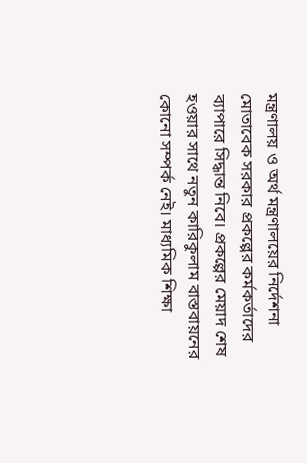মন্ত্রণালয় ও অর্থ মন্ত্রণালয়ের নির্দেশনা মোতাবেক সরকার প্রকল্পের কর্মকর্তাদের ব্যাপারে সিদ্ধান্ত নিবে। প্রকল্পের মেয়াদ শেষ হওয়ার সাথে নতুন কারিকুলাম বাস্তবায়নের কোনো সম্পর্ক নেই। মাধ্যমিক শিক্ষা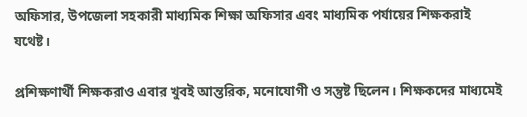অফিসার, উপজেলা সহকারী মাধ্যমিক শিক্ষা অফিসার এবং মাধ্যমিক পর্যায়ের শিক্ষকরাই যথেষ্ট।

প্রশিক্ষণার্থী শিক্ষকরাও এবার খুবই আন্তরিক, মনোযোগী ও সন্তুষ্ট ছিলেন। শিক্ষকদের মাধ্যমেই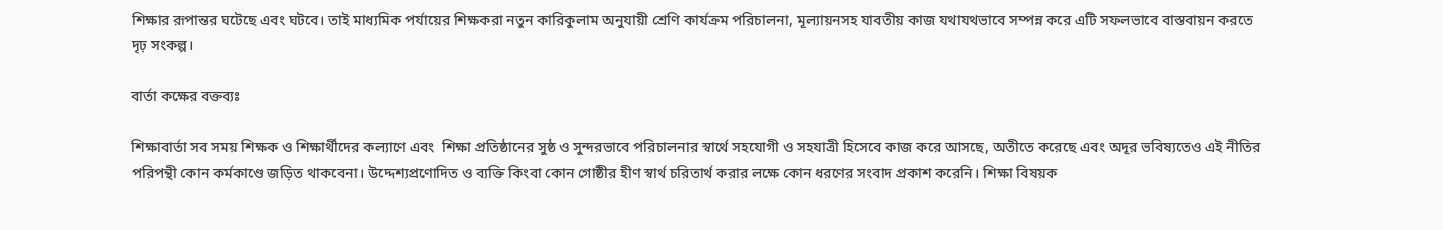শিক্ষার রূপান্তর ঘটেছে এবং ঘটবে। তাই মাধ্যমিক পর্যায়ের শিক্ষকরা নতুন কারিকুলাম অনুযায়ী শ্রেণি কার্যক্রম পরিচালনা, মূল্যায়নসহ যাবতীয় কাজ যথাযথভাবে সম্পন্ন করে এটি সফলভাবে বাস্তবায়ন করতে দৃঢ় সংকল্প।

বার্তা কক্ষের বক্তব্যঃ

শিক্ষাবার্তা সব সময় শিক্ষক ও শিক্ষার্থীদের কল্যাণে এবং  শিক্ষা প্রতিষ্ঠানের সুষ্ঠ ও সুন্দরভাবে পরিচালনার স্বার্থে সহযোগী ও সহযাত্রী হিসেবে কাজ করে আসছে, অতীতে করেছে এবং অদূর ভবিষ্যতেও এই নীতির পরিপন্থী কোন কর্মকাণ্ডে জড়িত থাকবেনা। উদ্দেশ্যপ্রণোদিত ও ব্যক্তি কিংবা কোন গোষ্ঠীর হীণ স্বার্থ চরিতার্থ করার লক্ষে কোন ধরণের সংবাদ প্রকাশ করেনি। শিক্ষা বিষয়ক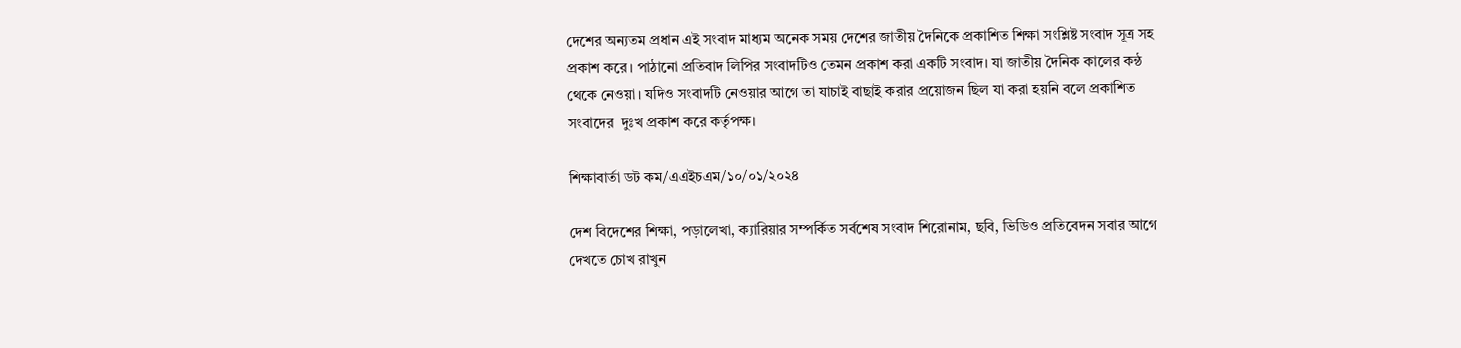দেশের অন্যতম প্রধান এই সংবাদ মাধ্যম অনেক সময় দেশের জাতীয় দৈনিকে প্রকাশিত শিক্ষা সংশ্লিষ্ট সংবাদ সূত্র সহ প্রকাশ করে। পাঠানো প্রতিবাদ লিপির সংবাদটিও তেমন প্রকাশ করা একটি সংবাদ। যা জাতীয় দৈনিক কালের কন্ঠ থেকে নেওয়া। যদিও সংবাদটি নেওয়ার আগে তা যাচাই বাছাই করার প্রয়োজন ছিল যা করা হয়নি বলে প্রকাশিত সংবাদের  দুঃখ প্রকাশ করে কর্তৃপক্ষ।

শিক্ষাবার্তা ডট কম/এএইচএম/১০/০১/২০২৪

দেশ বিদেশের শিক্ষা, পড়ালেখা, ক্যারিয়ার সম্পর্কিত সর্বশেষ সংবাদ শিরোনাম, ছবি, ভিডিও প্রতিবেদন সবার আগে দেখতে চোখ রাখুন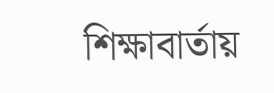শিক্ষাবার্তায়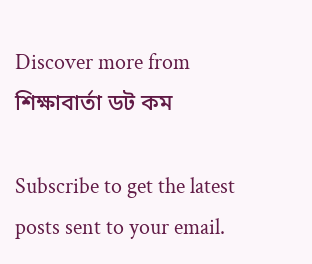Discover more from শিক্ষাবার্তা ডট কম

Subscribe to get the latest posts sent to your email.